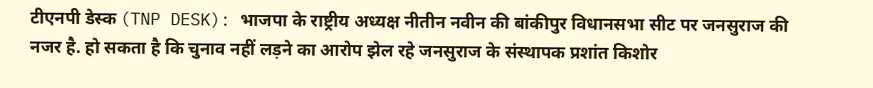टीएनपी डेस्क (TNP DESK): भाजपा के राष्ट्रीय अध्यक्ष नीतीन नवीन की बांकीपुर विधानसभा सीट पर जनसुराज की नजर है. हो सकता है कि चुनाव नहीं लड़ने का आरोप झेल रहे जनसुराज के संस्थापक प्रशांत किशोर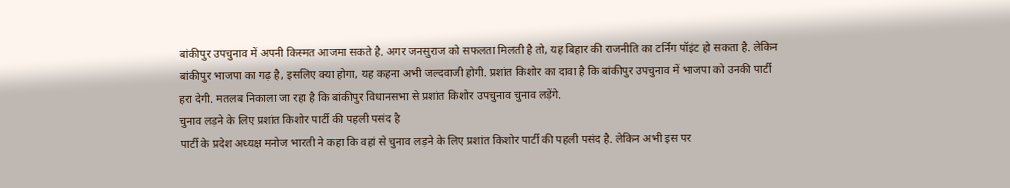बांकीपुर उपचुनाव में अपनी किस्मत आजमा सकते है. अगर जनसुराज को सफलता मिलती है तो, यह बिहार की राजनीति का टर्निंग पॉइंट हो सकता है. लेकिन बांकीपुर भाजपा का गढ़ है, इसलिए क्या होगा, यह कहना अभी जल्दवाजी होगी. प्रशांत किशोर का दावा है कि बांकीपुर उपचुनाव में भाजपा को उनकी पार्टी हरा देगी. मतलब निकाला जा रहा है कि बांकीपुर विधानसभा से प्रशांत किशोर उपचुनाव चुनाव लड़ेंगे.
चुनाव लड़ने के लिए प्रशांत किशोर पार्टी की पहली पसंद है
पार्टी के प्रदेश अध्यक्ष मनोज भारती ने कहा कि वहां से चुनाव लड़ने के लिए प्रशांत किशोर पार्टी की पहली पसंद है. लेकिन अभी इस पर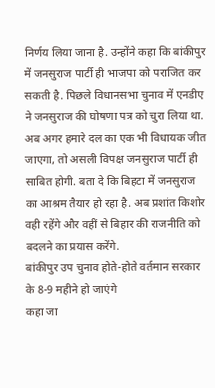निर्णय लिया जाना है. उन्होंने कहा कि बांकीपुर में जनसुराज पार्टी ही भाजपा को पराजित कर सकती है. पिछले विधानसभा चुनाव में एनडीए ने जनसुराज की घोषणा पत्र को चुरा लिया था. अब अगर हमारे दल का एक भी विधायक जीत जाएगा, तो असली विपक्ष जनसुराज पार्टी ही साबित होगी. बता दे कि बिहटा में जनसुराज का आश्रम तैयार हो रहा है. अब प्रशांत किशोर वही रहेंगे और वहीं से बिहार की राजनीति को बदलने का प्रयास करेंगे.
बांकीपुर उप चुनाव होते-होते वर्तमान सरकार के 8-9 महीने हो जाएंगे
कहा जा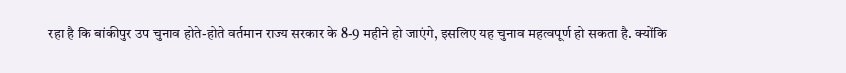रहा है कि बांकीपुर उप चुनाव होते-होते वर्तमान राज्य सरकार के 8-9 महीने हो जाएंगे, इसलिए यह चुनाव महत्वपूर्ण हो सकता है. क्योंकि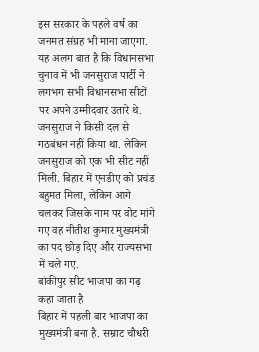इस सरकार के पहले वर्ष का जनमत संग्रह भी माना जाएगा. यह अलग बात है कि विधानसभा चुनाव में भी जनसुराज पार्टी ने लगभग सभी विधानसभा सीटों पर अपने उम्मीदवार उतारे थे. जनसुराज ने किसी दल से गठबंधन नहीं किया था. लेकिन जनसुराज को एक भी सीट नहीं मिली. बिहार में एनडीए को प्रचंड बहुमत मिला, लेकिन आगे चलकर जिसके नाम पर वोट मांगे गए वह नीतीश कुमार मुख्यमंत्री का पद छोड़ दिए और राज्यसभा में चले गए.
बांकीपुर सीट भाजपा का गढ़ कहा जाता है
बिहार में पहली बार भाजपा का मुख्यमंत्री बना है. सम्राट चौधरी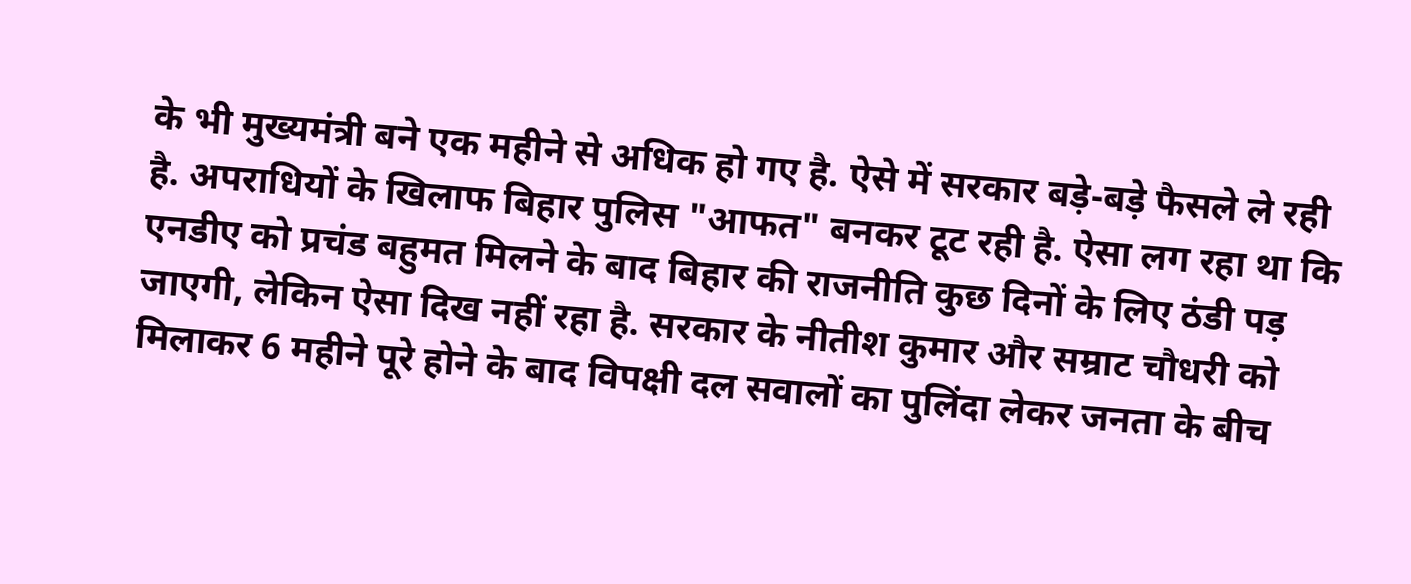के भी मुख्यमंत्री बने एक महीने से अधिक हो गए है. ऐसे में सरकार बड़े-बड़े फैसले ले रही है. अपराधियों के खिलाफ बिहार पुलिस "आफत" बनकर टूट रही है. ऐसा लग रहा था कि एनडीए को प्रचंड बहुमत मिलने के बाद बिहार की राजनीति कुछ दिनों के लिए ठंडी पड़ जाएगी, लेकिन ऐसा दिख नहीं रहा है. सरकार के नीतीश कुमार और सम्राट चौधरी को मिलाकर 6 महीने पूरे होने के बाद विपक्षी दल सवालों का पुलिंदा लेकर जनता के बीच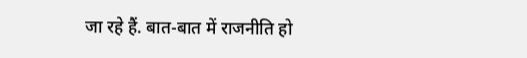जा रहे हैं. बात-बात में राजनीति हो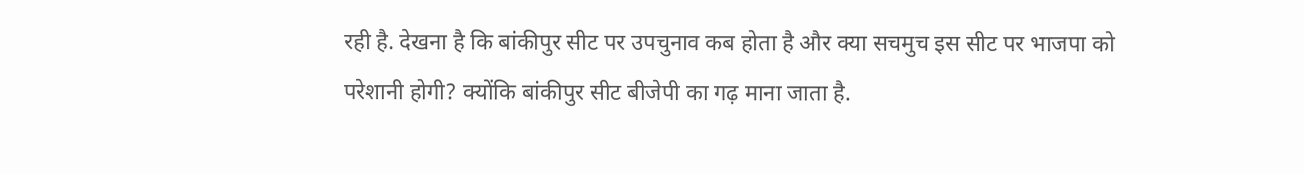रही है. देखना है कि बांकीपुर सीट पर उपचुनाव कब होता है और क्या सचमुच इस सीट पर भाजपा को परेशानी होगी? क्योंकि बांकीपुर सीट बीजेपी का गढ़ माना जाता है.